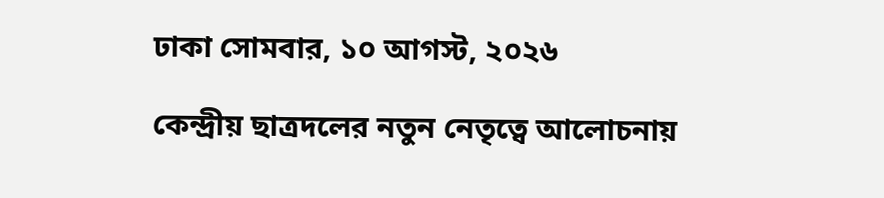ঢাকা সোমবার, ১০ আগস্ট, ২০২৬

কেন্দ্রীয় ছাত্রদলের নতুন নেতৃত্বে আলোচনায়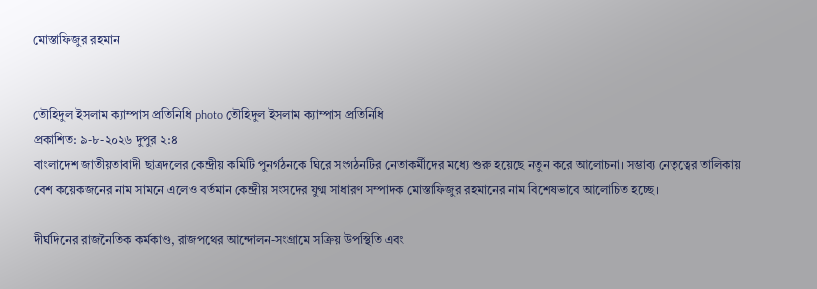মোস্তাফিজুর রহমান


তৌহিদুল ইসলাম ক‍্যাম্পাস প্রতিনিধি photo তৌহিদুল ইসলাম ক‍্যাম্পাস প্রতিনিধি
প্রকাশিত: ৯-৮-২০২৬ দুপুর ২:৪
বাংলাদেশ জাতীয়তাবাদী ছাত্রদলের কেন্দ্রীয় কমিটি পুনর্গঠনকে ঘিরে সংগঠনটির নেতাকর্মীদের মধ্যে শুরু হয়েছে নতুন করে আলোচনা। সম্ভাব্য নেতৃত্বের তালিকায় বেশ কয়েকজনের নাম সামনে এলেও বর্তমান কেন্দ্রীয় সংসদের যুগ্ম সাধারণ সম্পাদক মোস্তাফিজুর রহমানের নাম বিশেষভাবে আলোচিত হচ্ছে।

দীর্ঘদিনের রাজনৈতিক কর্মকাণ্ড, রাজপথের আন্দোলন-সংগ্রামে সক্রিয় উপস্থিতি এবং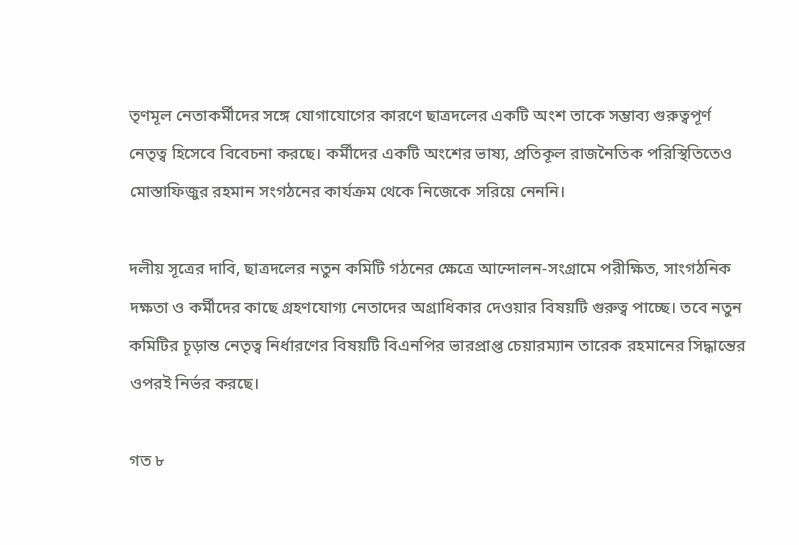তৃণমূল নেতাকর্মীদের সঙ্গে যোগাযোগের কারণে ছাত্রদলের একটি অংশ তাকে সম্ভাব্য গুরুত্বপূর্ণ নেতৃত্ব হিসেবে বিবেচনা করছে। কর্মীদের একটি অংশের ভাষ্য, প্রতিকূল রাজনৈতিক পরিস্থিতিতেও মোস্তাফিজুর রহমান সংগঠনের কার্যক্রম থেকে নিজেকে সরিয়ে নেননি।

দলীয় সূত্রের দাবি, ছাত্রদলের নতুন কমিটি গঠনের ক্ষেত্রে আন্দোলন-সংগ্রামে পরীক্ষিত, সাংগঠনিক দক্ষতা ও কর্মীদের কাছে গ্রহণযোগ্য নেতাদের অগ্রাধিকার দেওয়ার বিষয়টি গুরুত্ব পাচ্ছে। তবে নতুন কমিটির চূড়ান্ত নেতৃত্ব নির্ধারণের বিষয়টি বিএনপির ভারপ্রাপ্ত চেয়ারম্যান তারেক রহমানের সিদ্ধান্তের ওপরই নির্ভর করছে।

গত ৮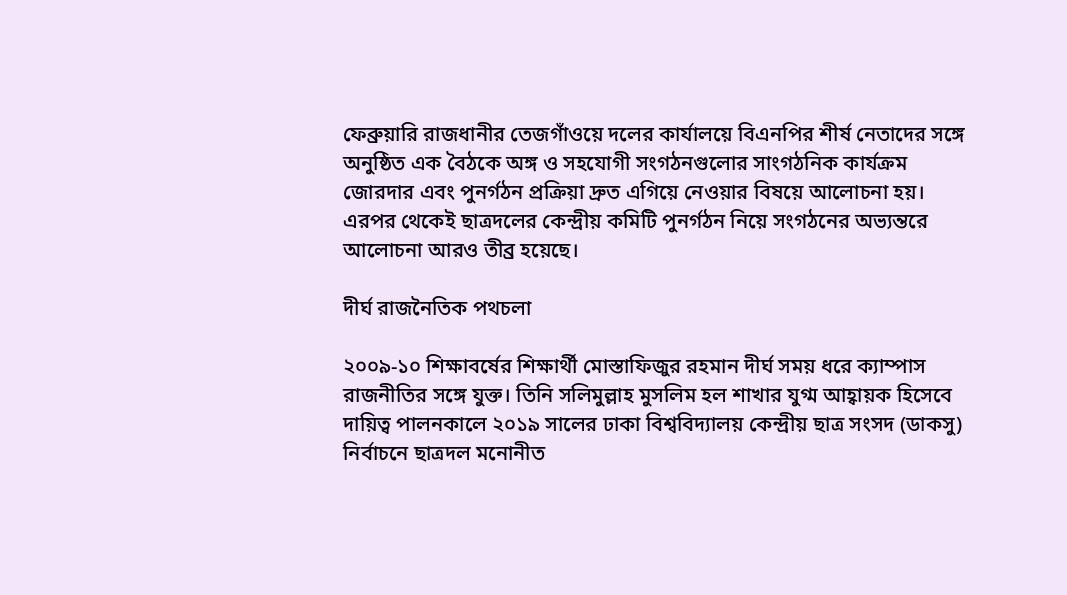ফেব্রুয়ারি রাজধানীর তেজগাঁওয়ে দলের কার্যালয়ে বিএনপির শীর্ষ নেতাদের সঙ্গে অনুষ্ঠিত এক বৈঠকে অঙ্গ ও সহযোগী সংগঠনগুলোর সাংগঠনিক কার্যক্রম জোরদার এবং পুনর্গঠন প্রক্রিয়া দ্রুত এগিয়ে নেওয়ার বিষয়ে আলোচনা হয়। এরপর থেকেই ছাত্রদলের কেন্দ্রীয় কমিটি পুনর্গঠন নিয়ে সংগঠনের অভ্যন্তরে আলোচনা আরও তীব্র হয়েছে।

দীর্ঘ রাজনৈতিক পথচলা

২০০৯-১০ শিক্ষাবর্ষের শিক্ষার্থী মোস্তাফিজুর রহমান দীর্ঘ সময় ধরে ক্যাম্পাস রাজনীতির সঙ্গে যুক্ত। তিনি সলিমুল্লাহ মুসলিম হল শাখার যুগ্ম আহ্বায়ক হিসেবে দায়িত্ব পালনকালে ২০১৯ সালের ঢাকা বিশ্ববিদ্যালয় কেন্দ্রীয় ছাত্র সংসদ (ডাকসু) নির্বাচনে ছাত্রদল মনোনীত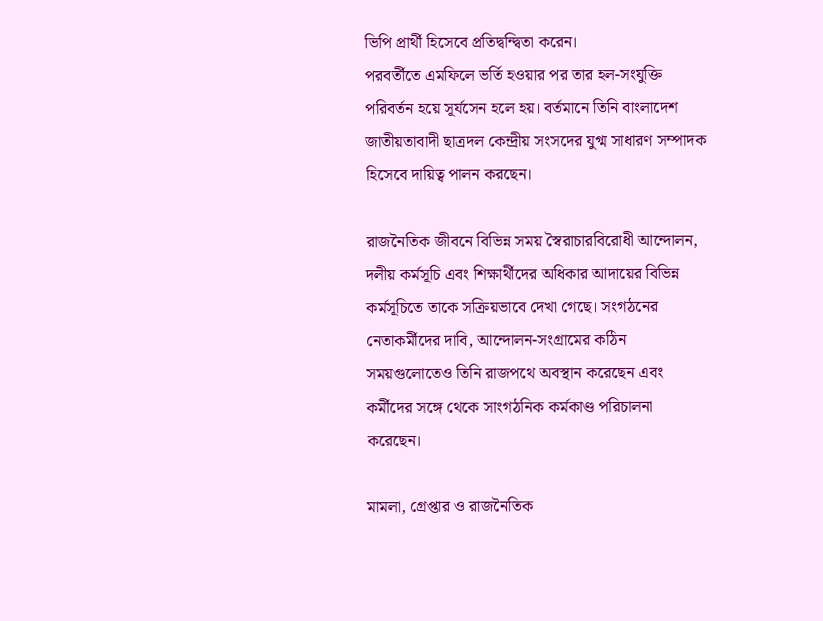ভিপি প্রার্থী হিসেবে প্রতিদ্বন্দ্বিতা করেন।
পরবর্তীতে এমফিলে ভর্তি হওয়ার পর তার হল-সংযুক্তি পরিবর্তন হয়ে সূর্যসেন হলে হয়। বর্তমানে তিনি বাংলাদেশ জাতীয়তাবাদী ছাত্রদল কেন্দ্রীয় সংসদের যুগ্ম সাধারণ সম্পাদক হিসেবে দায়িত্ব পালন করছেন।

রাজনৈতিক জীবনে বিভিন্ন সময় স্বৈরাচারবিরোধী আন্দোলন, দলীয় কর্মসূচি এবং শিক্ষার্থীদের অধিকার আদায়ের বিভিন্ন কর্মসূচিতে তাকে সক্রিয়ভাবে দেখা গেছে। সংগঠনের নেতাকর্মীদের দাবি, আন্দোলন-সংগ্রামের কঠিন সময়গুলোতেও তিনি রাজপথে অবস্থান করেছেন এবং কর্মীদের সঙ্গে থেকে সাংগঠনিক কর্মকাণ্ড পরিচালনা করেছেন।

মামলা, গ্রেপ্তার ও রাজনৈতিক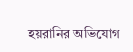হয়রানির অভিযোগ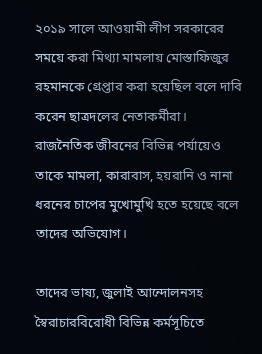২০১৯ সালে আওয়ামী লীগ সরকারের সময়ে করা মিথ্যা মামলায় মোস্তাফিজুর রহমানকে গ্রেপ্তার করা হয়েছিল বলে দাবি করেন ছাত্রদলের নেতাকর্মীরা। রাজনৈতিক জীবনের বিভিন্ন পর্যায়েও তাকে মামলা, কারাবাস, হয়রানি ও নানা ধরনের চাপের মুখোমুখি হতে হয়েছে বলে তাদের অভিযোগ।

তাদের ভাষ্য, জুলাই আন্দোলনসহ স্বৈরাচারবিরোধী বিভিন্ন কর্মসূচিতে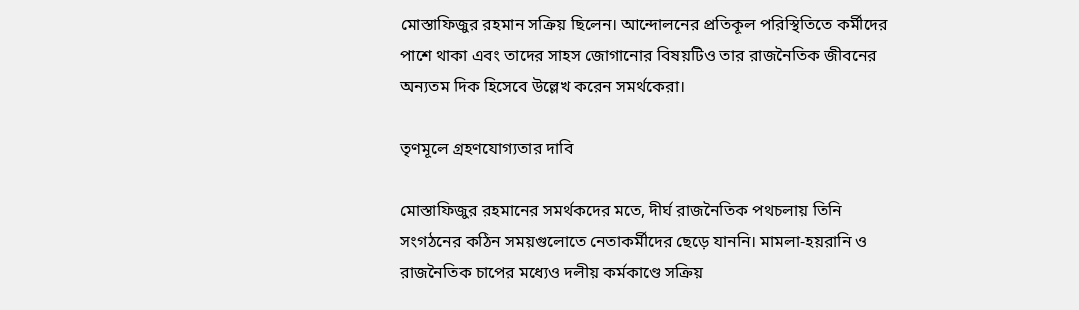মোস্তাফিজুর রহমান সক্রিয় ছিলেন। আন্দোলনের প্রতিকূল পরিস্থিতিতে কর্মীদের পাশে থাকা এবং তাদের সাহস জোগানোর বিষয়টিও তার রাজনৈতিক জীবনের অন্যতম দিক হিসেবে উল্লেখ করেন সমর্থকেরা।

তৃণমূলে গ্রহণযোগ্যতার দাবি

মোস্তাফিজুর রহমানের সমর্থকদের মতে, দীর্ঘ রাজনৈতিক পথচলায় তিনি সংগঠনের কঠিন সময়গুলোতে নেতাকর্মীদের ছেড়ে যাননি। মামলা-হয়রানি ও রাজনৈতিক চাপের মধ্যেও দলীয় কর্মকাণ্ডে সক্রিয়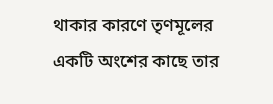থাকার কারণে তৃণমূলের একটি অংশের কাছে তার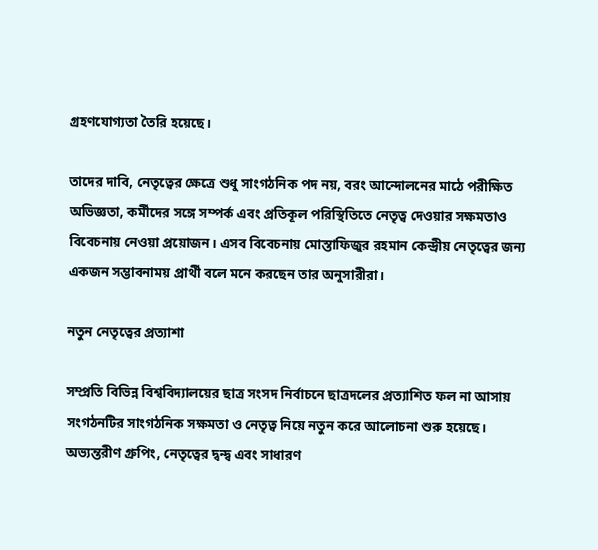গ্রহণযোগ্যতা তৈরি হয়েছে।

তাদের দাবি, নেতৃত্বের ক্ষেত্রে শুধু সাংগঠনিক পদ নয়, বরং আন্দোলনের মাঠে পরীক্ষিত অভিজ্ঞতা, কর্মীদের সঙ্গে সম্পর্ক এবং প্রতিকূল পরিস্থিতিতে নেতৃত্ব দেওয়ার সক্ষমতাও বিবেচনায় নেওয়া প্রয়োজন। এসব বিবেচনায় মোস্তাফিজুর রহমান কেন্দ্রীয় নেতৃত্বের জন্য একজন সম্ভাবনাময় প্রার্থী বলে মনে করছেন তার অনুসারীরা।

নতুন নেতৃত্বের প্রত্যাশা

সম্প্রতি বিভিন্ন বিশ্ববিদ্যালয়ের ছাত্র সংসদ নির্বাচনে ছাত্রদলের প্রত্যাশিত ফল না আসায় সংগঠনটির সাংগঠনিক সক্ষমতা ও নেতৃত্ব নিয়ে নতুন করে আলোচনা শুরু হয়েছে। অভ্যন্তরীণ গ্রুপিং, নেতৃত্বের দ্বন্দ্ব এবং সাধারণ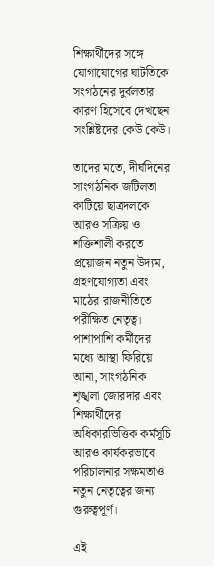শিক্ষার্থীদের সঙ্গে যোগাযোগের ঘাটতিকে সংগঠনের দুর্বলতার কারণ হিসেবে দেখছেন সংশ্লিষ্টদের কেউ কেউ।

তাদের মতে, দীর্ঘদিনের সাংগঠনিক জটিলতা কাটিয়ে ছাত্রদলকে আরও সক্রিয় ও শক্তিশালী করতে প্রয়োজন নতুন উদ্যম, গ্রহণযোগ্যতা এবং মাঠের রাজনীতিতে পরীক্ষিত নেতৃত্ব। পাশাপাশি কর্মীদের মধ্যে আস্থা ফিরিয়ে আনা, সাংগঠনিক শৃঙ্খলা জোরদার এবং শিক্ষার্থীদের অধিকারভিত্তিক কর্মসূচি আরও কার্যকরভাবে পরিচালনার সক্ষমতাও নতুন নেতৃত্বের জন্য গুরুত্বপূর্ণ।

এই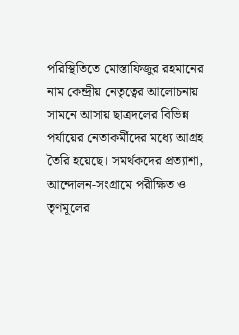পরিস্থিতিতে মোস্তাফিজুর রহমানের নাম কেন্দ্রীয় নেতৃত্বের আলোচনায় সামনে আসায় ছাত্রদলের বিভিন্ন পর্যায়ের নেতাকর্মীদের মধ্যে আগ্রহ তৈরি হয়েছে। সমর্থকদের প্রত্যাশা, আন্দোলন-সংগ্রামে পরীক্ষিত ও তৃণমূলের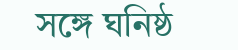সঙ্গে ঘনিষ্ঠ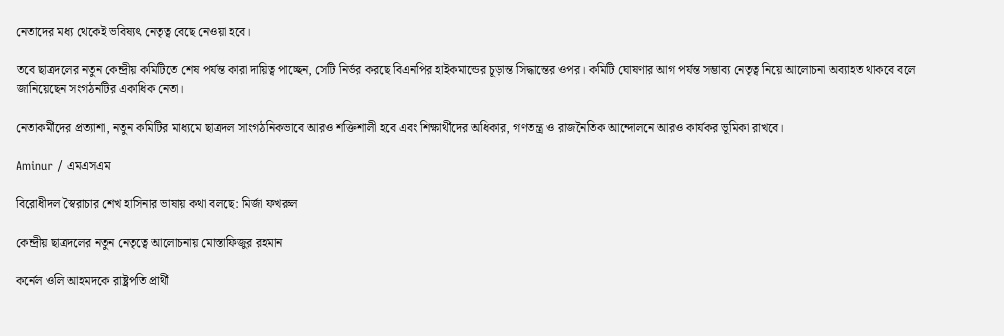নেতাদের মধ্য থেকেই ভবিষ্যৎ নেতৃত্ব বেছে নেওয়া হবে।

তবে ছাত্রদলের নতুন কেন্দ্রীয় কমিটিতে শেষ পর্যন্ত কারা দায়িত্ব পাচ্ছেন, সেটি নির্ভর করছে বিএনপির হাইকমান্ডের চূড়ান্ত সিদ্ধান্তের ওপর। কমিটি ঘোষণার আগ পর্যন্ত সম্ভাব্য নেতৃত্ব নিয়ে আলোচনা অব্যাহত থাকবে বলে জানিয়েছেন সংগঠনটির একাধিক নেতা।

নেতাকর্মীদের প্রত্যাশা, নতুন কমিটির মাধ্যমে ছাত্রদল সাংগঠনিকভাবে আরও শক্তিশালী হবে এবং শিক্ষার্থীদের অধিকার, গণতন্ত্র ও রাজনৈতিক আন্দোলনে আরও কার্যকর ভূমিকা রাখবে।

Aminur / এমএসএম

বিরোধীদল স্বৈরাচার শেখ হাসিনার ভাষায় কথা বলছে: মির্জা ফখরুল

কেন্দ্রীয় ছাত্রদলের নতুন নেতৃত্বে আলোচনায় মোস্তাফিজুর রহমান

কর্নেল ওলি আহমদকে রাষ্ট্রপতি প্রার্থী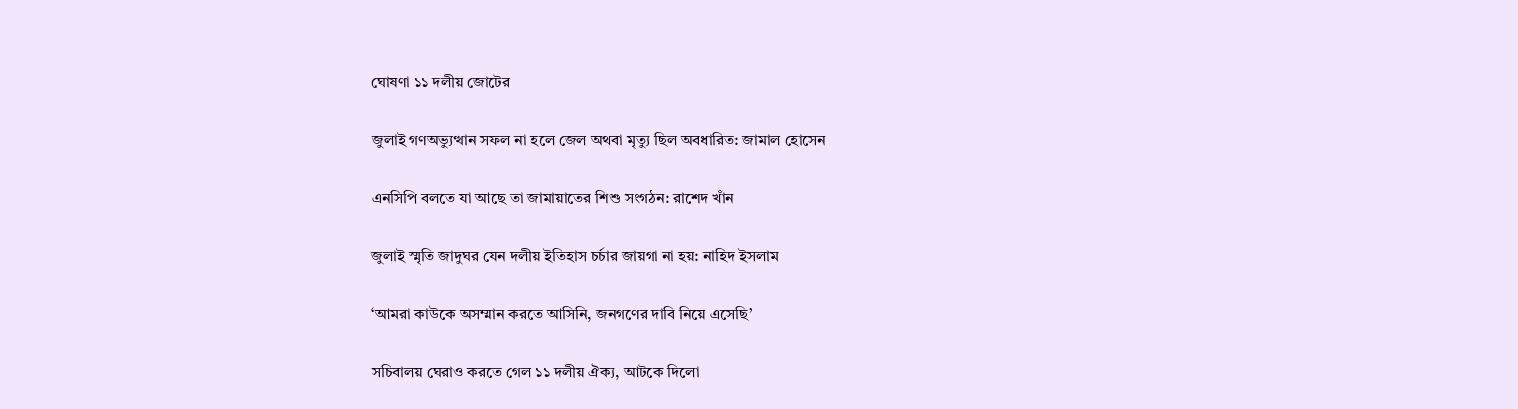ঘোষণা ১১ দলীয় জোটের

জুলাই গণঅভ্যুত্থান সফল না হলে জেল অথবা মৃত্যু ছিল অবধারিত: জামাল হোসেন

এনসিপি বলতে যা আছে তা জামায়াতের শিশু সংগঠন: রাশেদ খাঁন

জুলাই স্মৃতি জাদুঘর যেন দলীয় ইতিহাস চর্চার জায়গা না হয়: নাহিদ ইসলাম

‘আমরা কাউকে অসম্মান করতে আসিনি, জনগণের দাবি নিয়ে এসেছি’

সচিবালয় ঘেরাও করতে গেল ১১ দলীয় ঐক্য, আটকে দিলো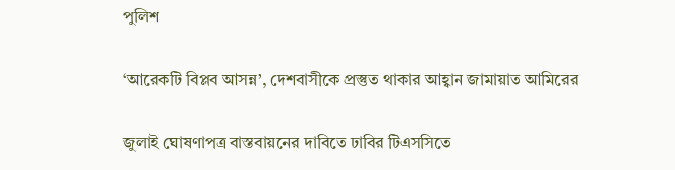পুলিশ

‘আরেকটি বিপ্লব আসন্ন’, দেশবাসীকে প্রস্তুত থাকার আহ্বান জামায়াত আমিরের

জুলাই ঘোষণাপত্র বাস্তবায়নের দাবিতে ঢাবির টিএসসিতে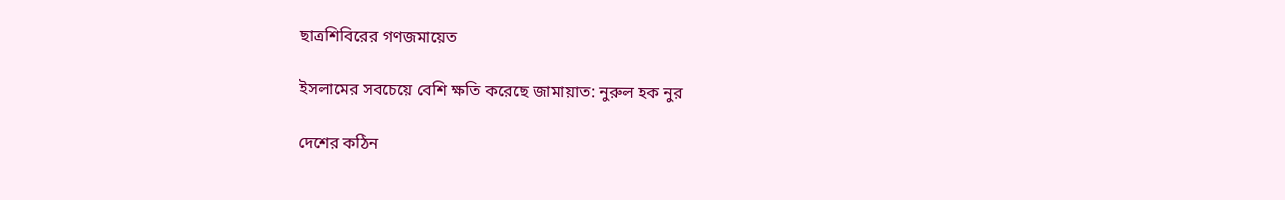ছাত্রশিবিরের গণজমায়েত

ইসলামের সবচেয়ে বেশি ক্ষতি করেছে জামায়াত: নুরুল হক নুর

দেশের কঠিন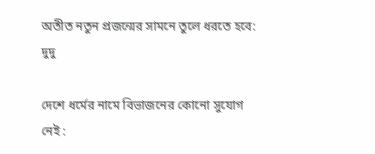অতীত নতুন প্রজন্মের সামনে তুলে ধরতে হবে: দুদু

দেশে ধর্মের নামে বিভাজনের কোনো সুযোগ নেই :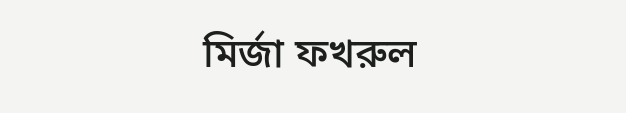মির্জা ফখরুল